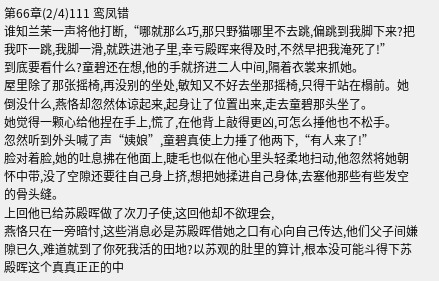第66章(2/4)111 鸾凤错
谁知兰茉一声将他打断,“哪就那么巧,那只野猫哪里不去跳,偏跳到我脚下来?把我吓一跳,我脚一滑,就跌进池子里,幸亏殿晖来得及时,不然早把我淹死了!”
到底要看什么?童碧还在想,他的手就挤进二人中间,隔着衣裳来抓她。
屋里除了那张摇椅,再没别的坐处,敏知又不好去坐那摇椅,只得干站在榻前。她倒没什么,燕恪却忽然体谅起来,起身让了位置出来,走去童碧那头坐了。
她觉得一颗心给他捏在手上,慌了,在他背上敲得更凶,可怎么捶他也不松手。
忽然听到外头喊了声“姨娘”,童碧真使上力捶了他两下,“有人来了!”
脸对着脸,她的吐息拂在他面上,睫毛也似在他心里头轻柔地扫动,他忽然将她朝怀中带,没了空隙还要往自己身上挤,想把她揉进自己身体,去塞他那些有些发空的骨头缝。
上回他已给苏殿晖做了次刀子使,这回他却不欲理会,
燕恪只在一旁暗忖,这些消息必是苏殿晖借她之口有心向自己传达,他们父子间嫌隙已久,难道就到了你死我活的田地?以苏观的肚里的算计,根本没可能斗得下苏殿晖这个真真正正的中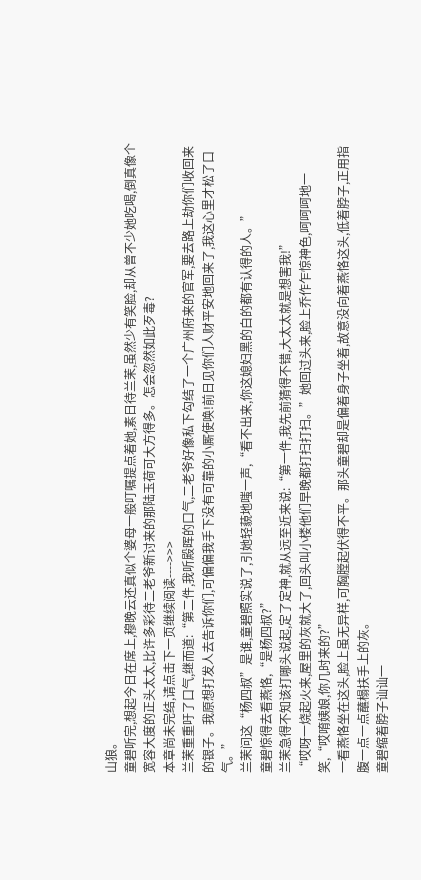山狼。
童碧听完,想起今日在席上,穆晚云还真似个婆母一般叮嘱提点着她,素日待兰茉,虽然少有笑脸,却从曾不少她吃喝,倒真像个宽容大度的正头太太,比许多彩待二老爷新讨来的那陆玉荷可大方得多。怎会忽然如此歹毒?
本章尚未完结,请点击下一页继续阅读---->>>
兰茉重重吁了口气,继而道:“第二件,我听殿晖的口气,二老爷好像私下勾结了一个广州府来的官军,要去路上劫你们收回来的银子。我原想打发人去告诉你们,可偏偏我手下没有可靠的小厮使唤!前日见你们人财平安地回来了,我这心里才松了口气。”
兰茉问这“杨四叔”是谁,童碧照实说了,引她轻藐地嗤一声,“看不出来,你这媳妇黑的白的都有认得的人。”
童碧惊得去看燕恪,“是杨四叔?”
兰茉急得不知该打哪头说起,定了定神,就从远至近来说:“第一件,我先前猜得不错,大太太就是想害我!”
“哎呀一烧起火来,屋里的灰就大了,回头叫小楼他们早晚都打扫打扫。”她回过头来,脸上乔作乍惊神色,呵呵呵地一笑,“哎唷姨娘,你几时来的?”
一看燕恪坐在这头,脸上虽无异样,可胸膛起伏得不平。那头童碧却是偏着身子坐着,故意没向着燕恪这头,低着脖子,正用指腹一点一点蘸榻扶手上的灰。
童碧缩着脖子讪讪一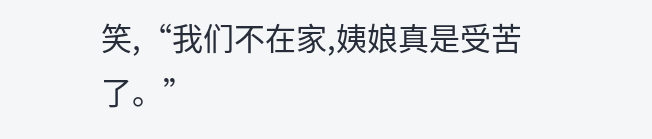笑,“我们不在家,姨娘真是受苦了。”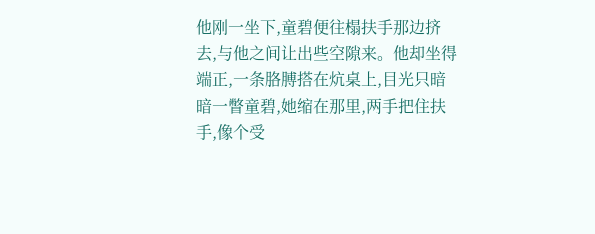他刚一坐下,童碧便往榻扶手那边挤去,与他之间让出些空隙来。他却坐得端正,一条胳膊搭在炕桌上,目光只暗暗一瞥童碧,她缩在那里,两手把住扶手,像个受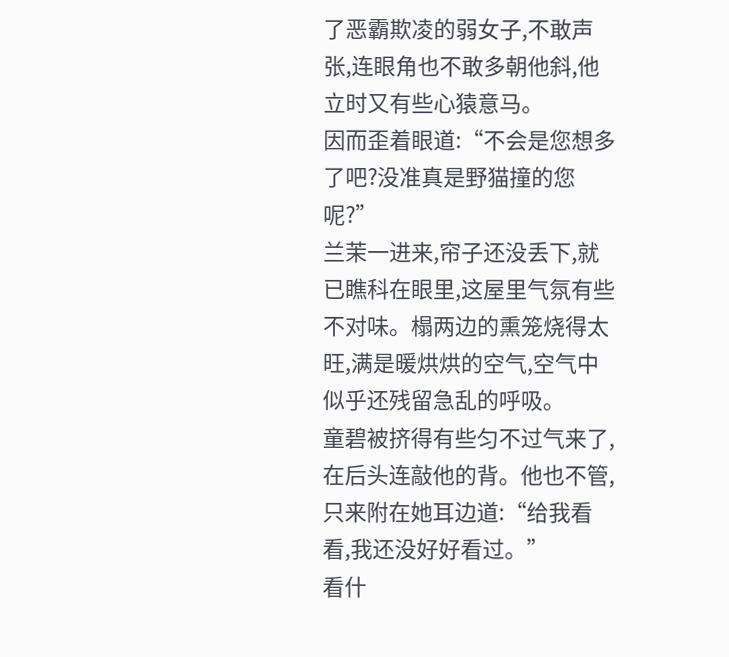了恶霸欺凌的弱女子,不敢声张,连眼角也不敢多朝他斜,他立时又有些心猿意马。
因而歪着眼道:“不会是您想多了吧?没准真是野猫撞的您呢?”
兰茉一进来,帘子还没丢下,就已瞧科在眼里,这屋里气氛有些不对味。榻两边的熏笼烧得太旺,满是暖烘烘的空气,空气中似乎还残留急乱的呼吸。
童碧被挤得有些匀不过气来了,在后头连敲他的背。他也不管,只来附在她耳边道:“给我看看,我还没好好看过。”
看什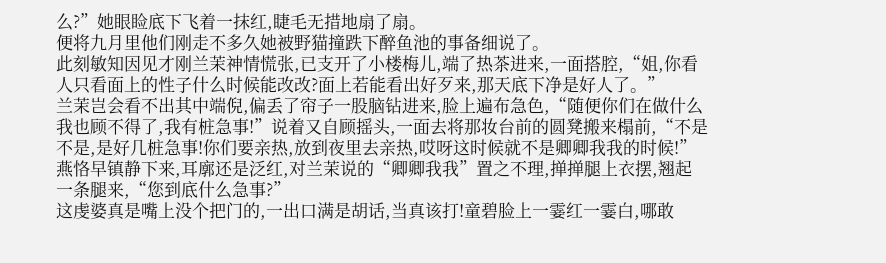么?”她眼睑底下飞着一抹红,睫毛无措地扇了扇。
便将九月里他们刚走不多久她被野猫撞跌下醉鱼池的事备细说了。
此刻敏知因见才刚兰茉神情慌张,已支开了小楼梅儿,端了热茶进来,一面搭腔,“姐,你看人只看面上的性子什么时候能改改?面上若能看出好歹来,那天底下净是好人了。”
兰茉岂会看不出其中端倪,偏丢了帘子一股脑钻进来,脸上遍布急色,“随便你们在做什么我也顾不得了,我有桩急事!”说着又自顾摇头,一面去将那妆台前的圆凳搬来榻前,“不是不是,是好几桩急事!你们要亲热,放到夜里去亲热,哎呀这时候就不是卿卿我我的时候!”
燕恪早镇静下来,耳廓还是泛红,对兰茉说的“卿卿我我”置之不理,掸掸腿上衣摆,翘起一条腿来,“您到底什么急事?”
这虔婆真是嘴上没个把门的,一出口满是胡话,当真该打!童碧脸上一霎红一霎白,哪敢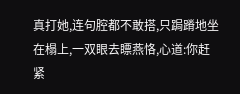真打她,连句腔都不敢搭,只跼蹐地坐在榻上,一双眼去瞟燕恪,心道:你赶紧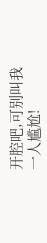开腔吧,可别叫我一人尴尬!